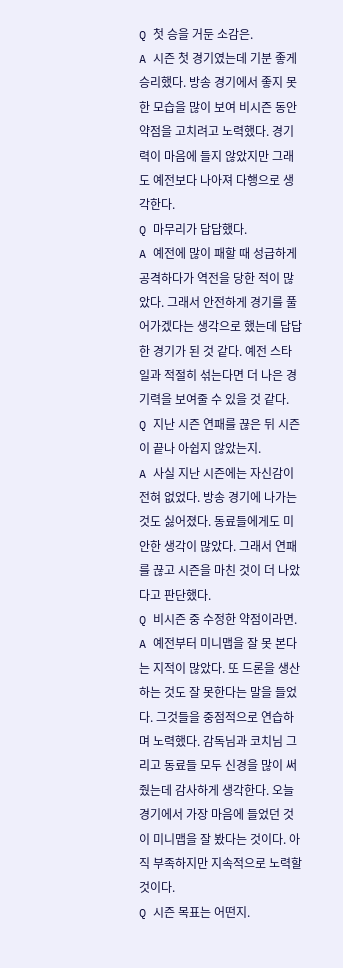Q 첫 승을 거둔 소감은.
A 시즌 첫 경기였는데 기분 좋게 승리했다. 방송 경기에서 좋지 못한 모습을 많이 보여 비시즌 동안 약점을 고치려고 노력했다. 경기력이 마음에 들지 않았지만 그래도 예전보다 나아져 다행으로 생각한다.
Q 마무리가 답답했다.
A 예전에 많이 패할 때 성급하게 공격하다가 역전을 당한 적이 많았다. 그래서 안전하게 경기를 풀어가겠다는 생각으로 했는데 답답한 경기가 된 것 같다. 예전 스타일과 적절히 섞는다면 더 나은 경기력을 보여줄 수 있을 것 같다.
Q 지난 시즌 연패를 끊은 뒤 시즌이 끝나 아쉽지 않았는지.
A 사실 지난 시즌에는 자신감이 전혀 없었다. 방송 경기에 나가는 것도 싫어졌다. 동료들에게도 미안한 생각이 많았다. 그래서 연패를 끊고 시즌을 마친 것이 더 나았다고 판단했다.
Q 비시즌 중 수정한 약점이라면.
A 예전부터 미니맵을 잘 못 본다는 지적이 많았다. 또 드론을 생산하는 것도 잘 못한다는 말을 들었다. 그것들을 중점적으로 연습하며 노력했다. 감독님과 코치님 그리고 동료들 모두 신경을 많이 써줬는데 감사하게 생각한다. 오늘 경기에서 가장 마음에 들었던 것이 미니맵을 잘 봤다는 것이다. 아직 부족하지만 지속적으로 노력할 것이다.
Q 시즌 목표는 어떤지.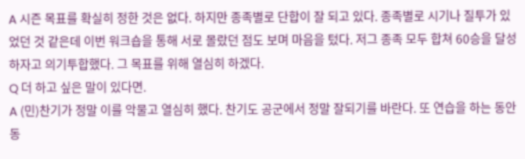A 시즌 목표를 확실히 정한 것은 없다. 하지만 종족별로 단합이 잘 되고 있다. 종족별로 시기나 질투가 있었던 것 같은데 이번 워크숍을 통해 서로 몰랐던 점도 보며 마음을 텄다. 저그 종족 모두 합쳐 60승을 달성하자고 의기투합했다. 그 목표를 위해 열심히 하겠다.
Q 더 하고 싶은 말이 있다면.
A (민)찬기가 정말 이를 악물고 열심히 했다. 찬기도 공군에서 정말 잘되기를 바란다. 또 연습을 하는 동안 동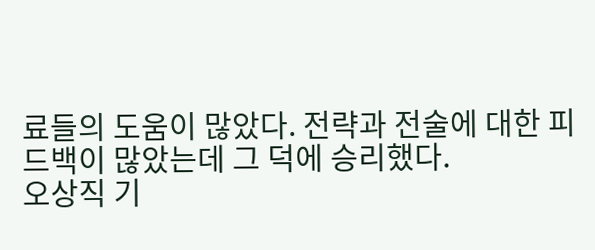료들의 도움이 많았다. 전략과 전술에 대한 피드백이 많았는데 그 덕에 승리했다.
오상직 기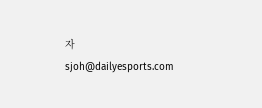자 sjoh@dailyesports.com